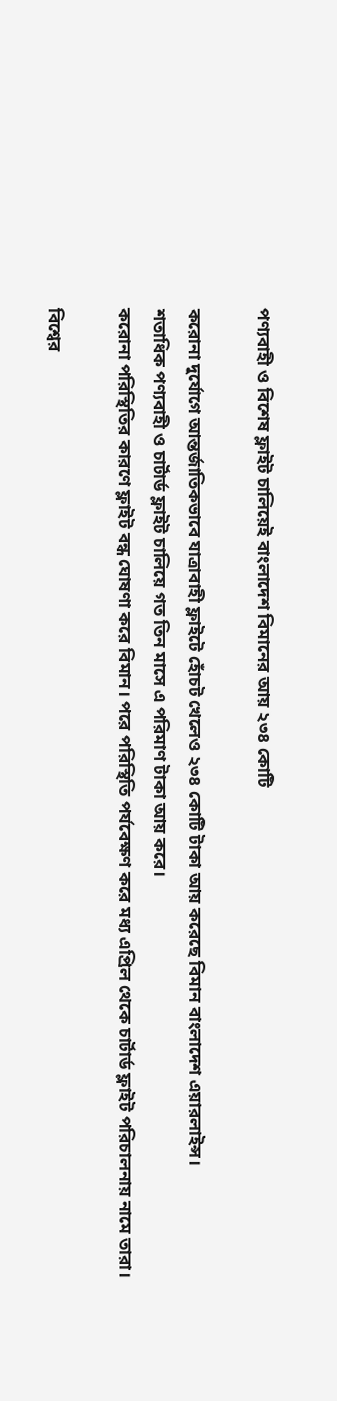পণ্যবাহী ও বিশেষ ফ্লাইট চালিয়েই বাংলাদেশ বিমানের আয় ২৩৪ কোটি

করোনা দুর্যোগে আন্তর্জাতিকভাবে যাত্রাবাহী ফ্লাইটে হোঁচট খেলেও ২৩৪ কোটি টাকা আয় করেছে বিমান বাংলাদেশ এয়ারলাইন্স।
শতাধিক পণ্যবাহী ও চার্টার্ড ফ্লাইট চালিয়ে গত তিন মাসে এ পরিমাণ টাকা আয় করে।
করোনা পরিস্থিতির কারণে ফ্লাইট বন্ধ ঘোষণা করে বিমান। পরে পরিস্থিতি পর্যবেক্ষণ করে মধ্য এপ্রিল থেকে চার্টার্ড ফ্লাইট পরিচালনায় নামে তারা।

বিশ্বের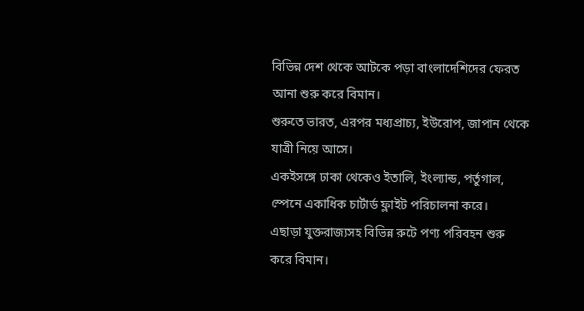বিভিন্ন দেশ থেকে আটকে পড়া বাংলাদেশিদের ফেরত আনা শুরু করে বিমান।
শুরুতে ভারত, এরপর মধ্যপ্রাচ্য, ইউরোপ, জাপান থেকে যাত্রী নিয়ে আসে।
একইসঙ্গে ঢাকা থেকেও ইতালি, ইংল্যান্ড, পর্তুগাল, স্পেনে একাধিক চার্টার্ড ফ্লাইট পরিচালনা করে।
এছাড়া যুক্তরাজ্যসহ বিভিন্ন রুটে পণ্য পরিবহন শুরু করে বিমান।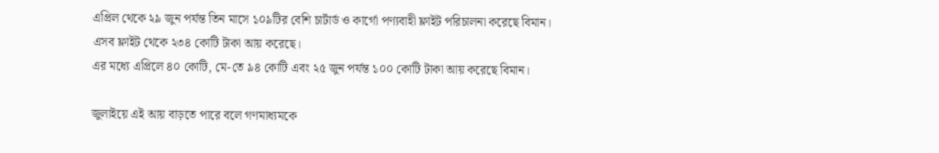এপ্রিল থেকে ২৯ জুন পর্যন্ত তিন মাসে ১০৯টির বেশি চার্টার্ড ও কার্গো পণ্যবাহী ফ্লাইট পরিচালনা করেছে বিমান।
এসব ফ্লাইট থেকে ২৩৪ কোটি টাকা আয় করেছে।
এর মধ্যে এপ্রিলে ৪০ কোটি, মে-তে ৯৪ কোটি এবং ২৫ জুন পর্যন্ত ১০০ কোটি টাকা আয় করেছে বিমান।

জুলাইয়ে এই আয় বাড়তে পারে বলে গণমাধ্যমকে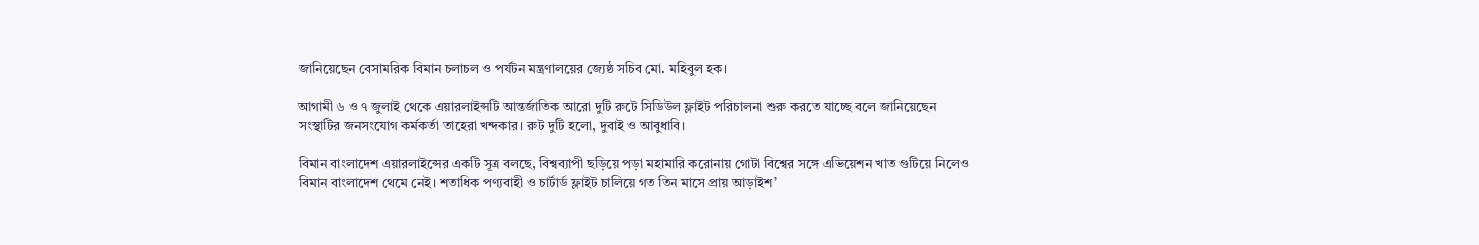জানিয়েছেন বেসামরিক বিমান চলাচল ও পর্যটন মন্ত্রণালয়ের জ্যেষ্ঠ সচিব মো. মহিবুল হক।

আগামী ৬ ও ৭ জুলাই থেকে এয়ারলাইন্সটি আন্তর্জাতিক আরো দুটি রুটে সিডিউল ফ্লাইট পরিচালনা শুরু করতে যাচ্ছে বলে জানিয়েছেন
সংস্থাটির জনসংযোগ কর্মকর্তা তাহেরা খন্দকার। রুট দুটি হলো, দুবাই ও আবুধাবি।

বিমান বাংলাদেশ এয়ারলাইন্সের একটি সূত্র বলছে, বিশ্বব্যাপী ছড়িয়ে পড়া মহামারি করোনায় গোটা বিশ্বের সঙ্গে এভিয়েশন খাত গুটিয়ে নিলেও
বিমান বাংলাদেশ থেমে নেই। শতাধিক পণ্যবাহী ও চার্টার্ড ফ্লাইট চালিয়ে গত তিন মাসে প্রায় আড়াইশ’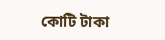কোটি টাকা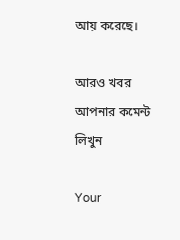আয় করেছে।

আরও খবর
আপনার কমেন্ট লিখুন

Your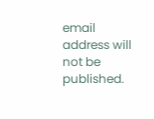email address will not be published.